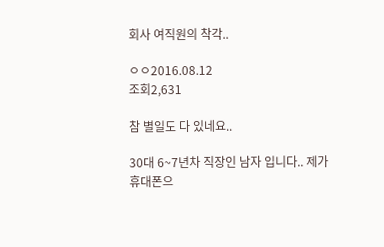회사 여직원의 착각..

ㅇㅇ2016.08.12
조회2,631

참 별일도 다 있네요..

30대 6~7년차 직장인 남자 입니다.. 제가 휴대폰으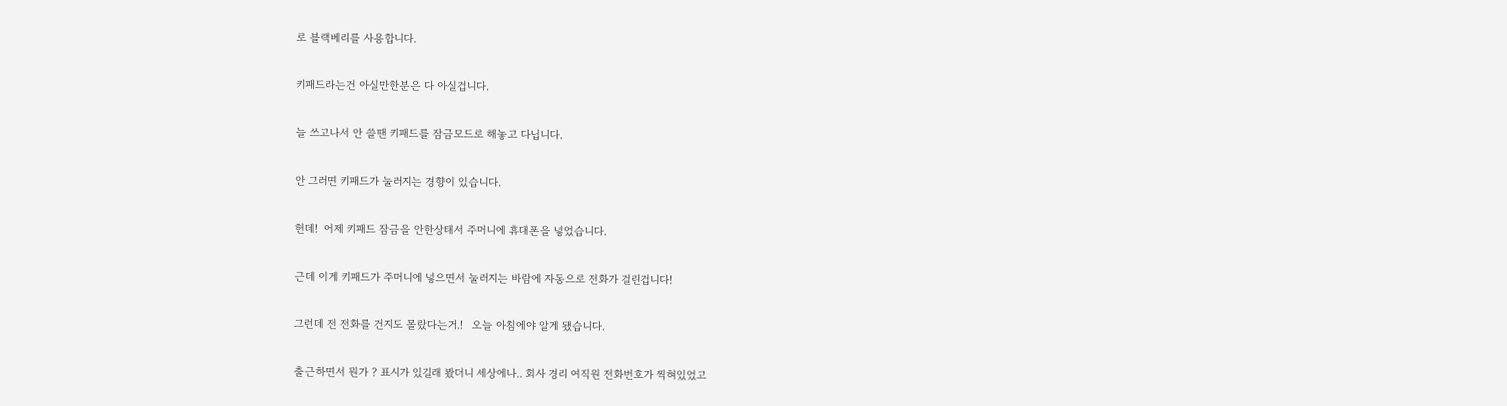로 블랙베리를 사용합니다.

키패드라는건 아실만한분은 다 아실겁니다.

늘 쓰고나서 안 쓸땐 키패드를 잠금모드로 해놓고 다닙니다.

안 그러면 키패드가 눌러지는 경향이 있습니다.

헌데!  어제 키패드 잠금을 안한상태서 주머니에 휴대폰을 넣었습니다.

근데 이게 키패드가 주머니에 넣으면서 눌러지는 바람에 자동으로 전화가 걸린겁니다!

그런데 전 전화를 건지도 몰랐다는거.!   오늘 아침에야 알게 됐습니다.

출근하면서 뭔가 ? 표시가 있길래 봤더니 세상에나.. 회사 경리 여직원 전화번호가 찍혀있었고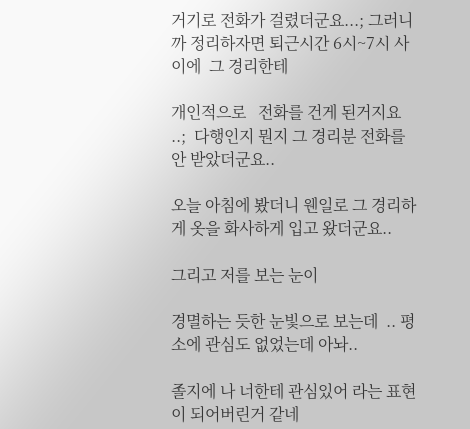거기로 전화가 걸렸더군요...; 그러니까 정리하자면 퇴근시간 6시~7시 사이에  그 경리한테

개인적으로   전화를 건게 된거지요 ..;  다행인지 뭔지 그 경리분 전화를 안 받았더군요..

오늘 아침에 봤더니 웬일로 그 경리하게 옷을 화사하게 입고 왔더군요..

그리고 저를 보는 눈이

경멸하는 듯한 눈빛으로 보는데  .. 평소에 관심도 없었는데 아놔..

졸지에 나 너한테 관심있어 라는 표현이 되어버린거 같네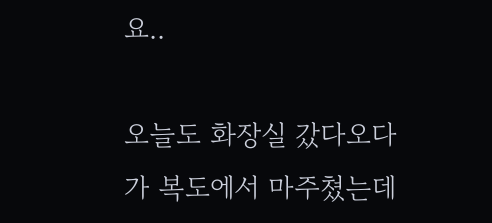요..

오늘도 화장실 갔다오다가 복도에서 마주쳤는데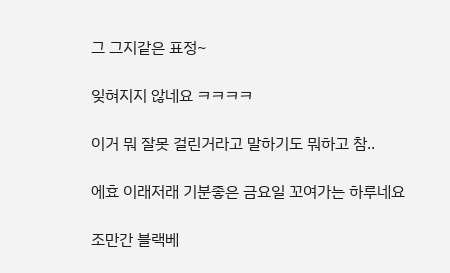그 그지같은 표정~

잊혀지지 않네요 ㅋㅋㅋㅋ

이거 뭐 잘못 걸린거라고 말하기도 뭐하고 참..

에효 이래저래 기분좋은 금요일 꼬여가는 하루네요

조만간 블랙베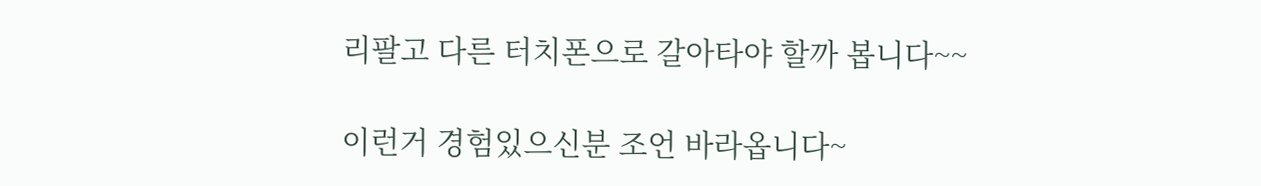리팔고 다른 터치폰으로 갈아타야 할까 봅니다~~

이런거 경험있으신분 조언 바라옵니다~